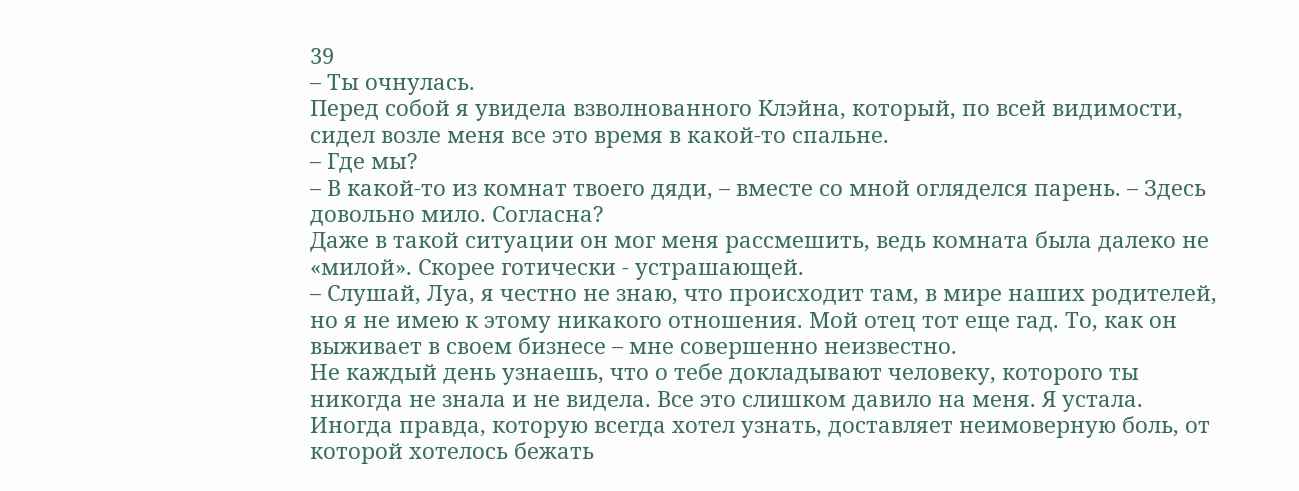39
– Ты очнулась.
Перед собой я увидела взволнованного Клэйна, который, по всей видимости, сидел возле меня все это время в какой-то спальне.
– Где мы?
– В какой-то из комнат твоего дяди, – вместе со мной огляделся парень. – Здесь довольно мило. Согласна?
Даже в такой ситуации он мог меня рассмешить, ведь комната была далеко не «милой». Скорее готически - устрашающей.
– Слушай, Луа, я честно не знаю, что происходит там, в мире наших родителей, но я не имею к этому никакого отношения. Мой отец тот еще гад. То, как он выживает в своем бизнесе – мне совершенно неизвестно.
Не каждый день узнаешь, что о тебе докладывают человеку, которого ты никогда не знала и не видела. Все это слишком давило на меня. Я устала.
Иногда правда, которую всегда хотел узнать, доставляет неимоверную боль, от которой хотелось бежать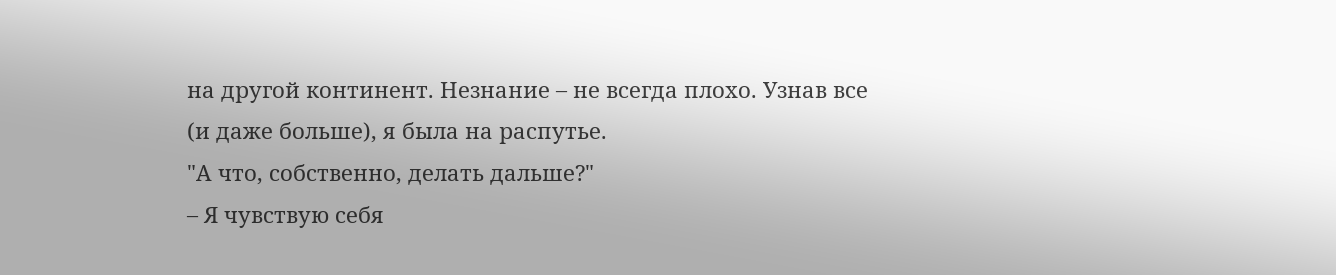на другой континент. Незнание – не всегда плохо. Узнав все (и даже больше), я была на распутье.
"А что, собственно, делать дальше?"
– Я чувствую себя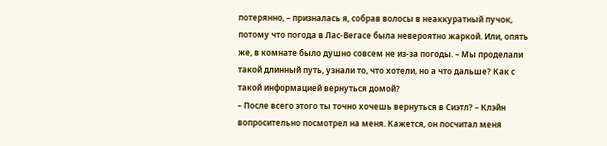потерянно, – призналась я, собрав волосы в неаккуратный пучок, потому что погода в Лас-Вегасе была невероятно жаркой. Или, опять же, в комнате было душно совсем не из-за погоды. – Мы проделали такой длинный путь, узнали то, что хотели, но а что дальше? Как с такой информацией вернуться домой?
– После всего этого ты точно хочешь вернуться в Сиэтл? – Клэйн вопросительно посмотрел на меня. Кажется, он посчитал меня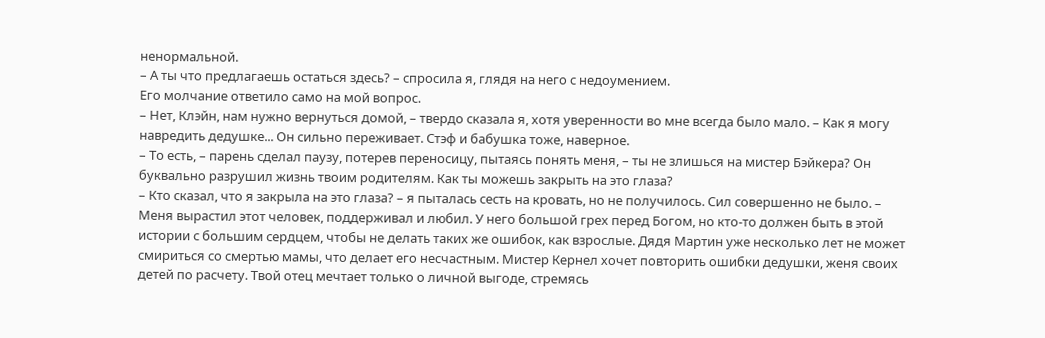ненормальной.
– А ты что предлагаешь остаться здесь? – спросила я, глядя на него с недоумением.
Его молчание ответило само на мой вопрос.
– Нет, Клэйн, нам нужно вернуться домой, – твердо сказала я, хотя уверенности во мне всегда было мало. – Как я могу навредить дедушке... Он сильно переживает. Стэф и бабушка тоже, наверное.
– То есть, – парень сделал паузу, потерев переносицу, пытаясь понять меня, – ты не злишься на мистер Бэйкера? Он буквально разрушил жизнь твоим родителям. Как ты можешь закрыть на это глаза?
– Кто сказал, что я закрыла на это глаза? – я пыталась сесть на кровать, но не получилось. Сил совершенно не было. – Меня вырастил этот человек, поддерживал и любил. У него большой грех перед Богом, но кто-то должен быть в этой истории с большим сердцем, чтобы не делать таких же ошибок, как взрослые. Дядя Мартин уже несколько лет не может смириться со смертью мамы, что делает его несчастным. Мистер Кернел хочет повторить ошибки дедушки, женя своих детей по расчету. Твой отец мечтает только о личной выгоде, стремясь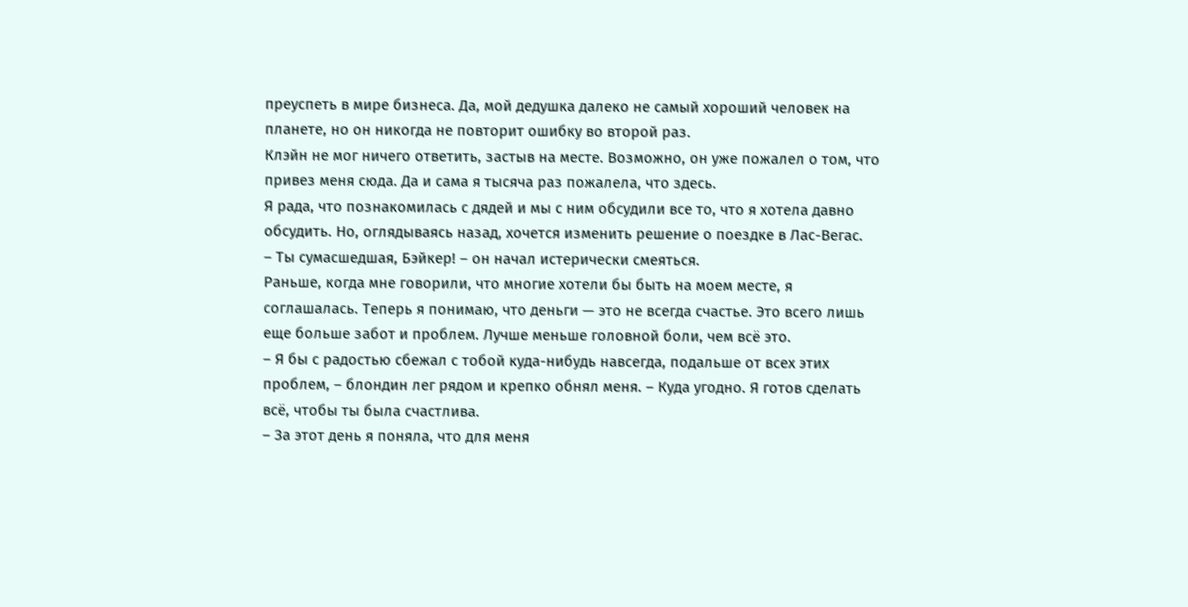преуспеть в мире бизнеса. Да, мой дедушка далеко не самый хороший человек на планете, но он никогда не повторит ошибку во второй раз.
Клэйн не мог ничего ответить, застыв на месте. Возможно, он уже пожалел о том, что привез меня сюда. Да и сама я тысяча раз пожалела, что здесь.
Я рада, что познакомилась с дядей и мы с ним обсудили все то, что я хотела давно обсудить. Но, оглядываясь назад, хочется изменить решение о поездке в Лас-Вегас.
– Ты сумасшедшая, Бэйкер! – он начал истерически смеяться.
Раньше, когда мне говорили, что многие хотели бы быть на моем месте, я соглашалась. Теперь я понимаю, что деньги — это не всегда счастье. Это всего лишь еще больше забот и проблем. Лучше меньше головной боли, чем всё это.
– Я бы с радостью сбежал с тобой куда-нибудь навсегда, подальше от всех этих проблем, – блондин лег рядом и крепко обнял меня. – Куда угодно. Я готов сделать всё, чтобы ты была счастлива.
– За этот день я поняла, что для меня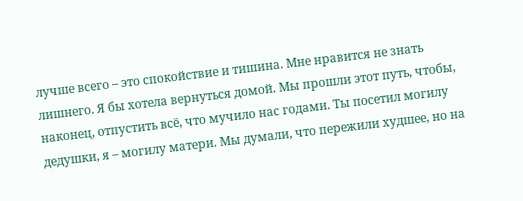лучше всего – это спокойствие и тишина. Мне нравится не знать лишнего. Я бы хотела вернуться домой. Мы прошли этот путь, чтобы, наконец, отпустить всё, что мучило нас годами. Ты посетил могилу дедушки, я – могилу матери. Мы думали, что пережили худшее, но на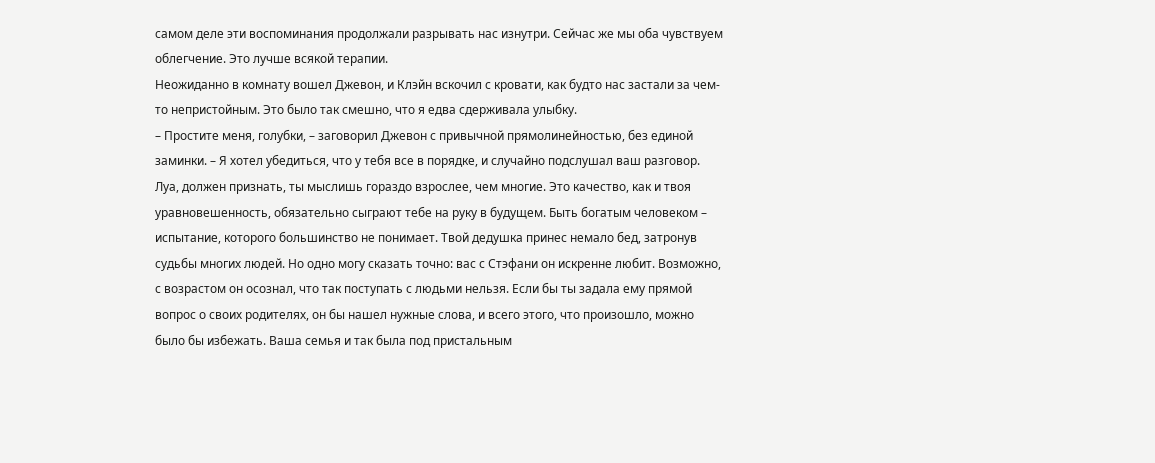самом деле эти воспоминания продолжали разрывать нас изнутри. Сейчас же мы оба чувствуем облегчение. Это лучше всякой терапии.
Неожиданно в комнату вошел Джевон, и Клэйн вскочил с кровати, как будто нас застали за чем-то непристойным. Это было так смешно, что я едва сдерживала улыбку.
– Простите меня, голубки, – заговорил Джевон с привычной прямолинейностью, без единой заминки. – Я хотел убедиться, что у тебя все в порядке, и случайно подслушал ваш разговор. Луа, должен признать, ты мыслишь гораздо взрослее, чем многие. Это качество, как и твоя уравновешенность, обязательно сыграют тебе на руку в будущем. Быть богатым человеком – испытание, которого большинство не понимает. Твой дедушка принес немало бед, затронув судьбы многих людей. Но одно могу сказать точно: вас с Стэфани он искренне любит. Возможно, с возрастом он осознал, что так поступать с людьми нельзя. Если бы ты задала ему прямой вопрос о своих родителях, он бы нашел нужные слова, и всего этого, что произошло, можно было бы избежать. Ваша семья и так была под пристальным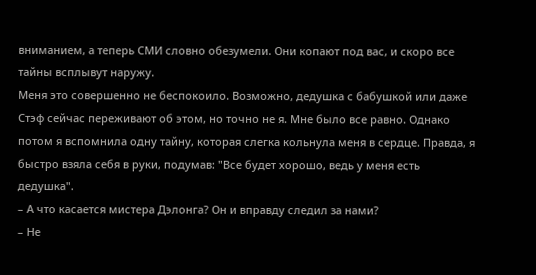вниманием, а теперь СМИ словно обезумели. Они копают под вас, и скоро все тайны всплывут наружу.
Меня это совершенно не беспокоило. Возможно, дедушка с бабушкой или даже Стэф сейчас переживают об этом, но точно не я. Мне было все равно. Однако потом я вспомнила одну тайну, которая слегка кольнула меня в сердце. Правда, я быстро взяла себя в руки, подумав: "Все будет хорошо, ведь у меня есть дедушка".
– А что касается мистера Дэлонга? Он и вправду следил за нами?
– Не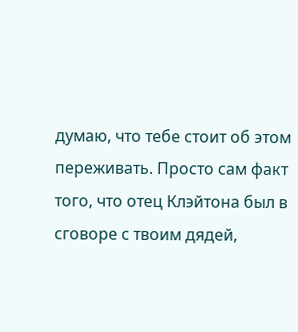думаю, что тебе стоит об этом переживать. Просто сам факт того, что отец Клэйтона был в сговоре с твоим дядей,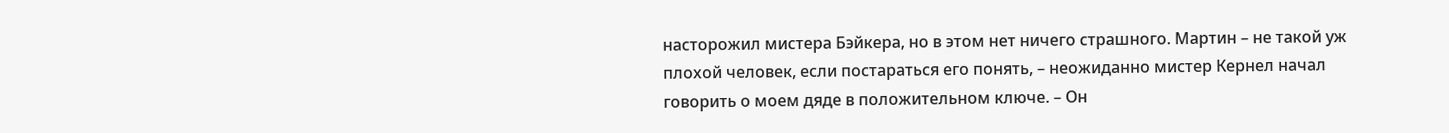насторожил мистера Бэйкера, но в этом нет ничего страшного. Мартин – не такой уж плохой человек, если постараться его понять, – неожиданно мистер Кернел начал говорить о моем дяде в положительном ключе. – Он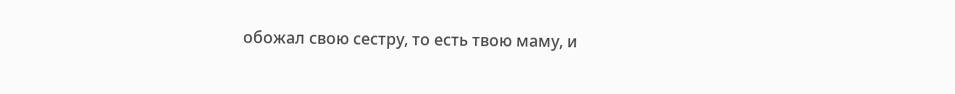обожал свою сестру, то есть твою маму, и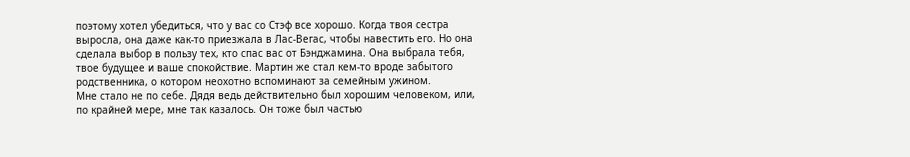поэтому хотел убедиться, что у вас со Стэф все хорошо. Когда твоя сестра выросла, она даже как-то приезжала в Лас-Вегас, чтобы навестить его. Но она сделала выбор в пользу тех, кто спас вас от Бэнджамина. Она выбрала тебя, твое будущее и ваше спокойствие. Мартин же стал кем-то вроде забытого родственника, о котором неохотно вспоминают за семейным ужином.
Мне стало не по себе. Дядя ведь действительно был хорошим человеком, или, по крайней мере, мне так казалось. Он тоже был частью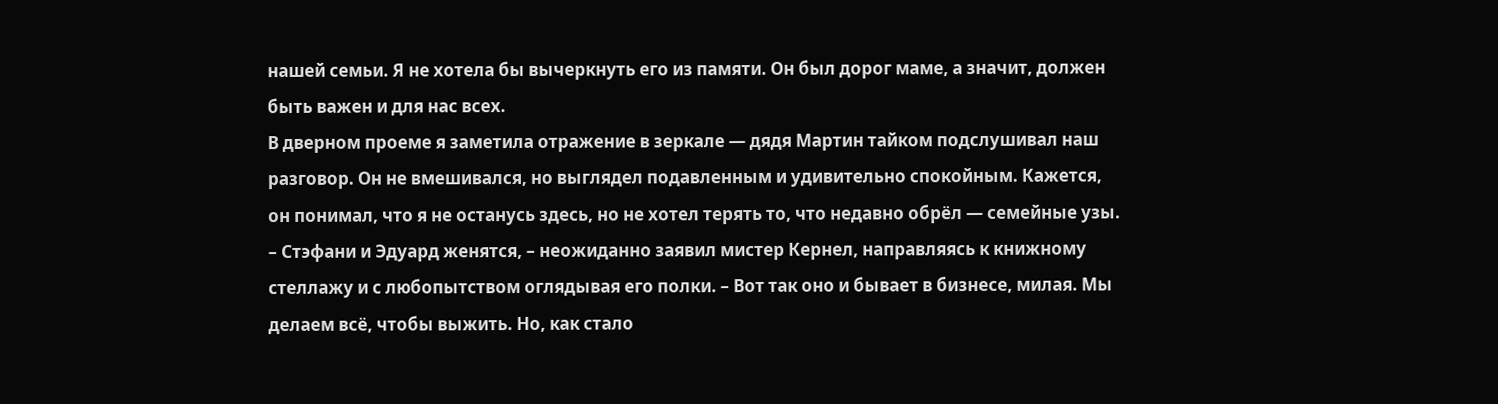нашей семьи. Я не хотела бы вычеркнуть его из памяти. Он был дорог маме, а значит, должен быть важен и для нас всех.
В дверном проеме я заметила отражение в зеркале — дядя Мартин тайком подслушивал наш разговор. Он не вмешивался, но выглядел подавленным и удивительно спокойным. Кажется, он понимал, что я не останусь здесь, но не хотел терять то, что недавно обрёл — семейные узы.
– Стэфани и Эдуард женятся, – неожиданно заявил мистер Кернел, направляясь к книжному стеллажу и с любопытством оглядывая его полки. – Вот так оно и бывает в бизнесе, милая. Мы делаем всё, чтобы выжить. Но, как стало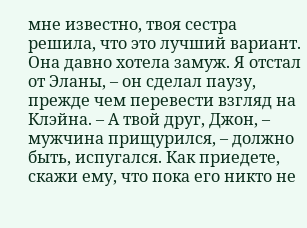мне известно, твоя сестра решила, что это лучший вариант. Она давно хотела замуж. Я отстал от Эланы, – он сделал паузу, прежде чем перевести взгляд на Клэйна. – А твой друг, Джон, – мужчина прищурился, – должно быть, испугался. Как приедете, скажи ему, что пока его никто не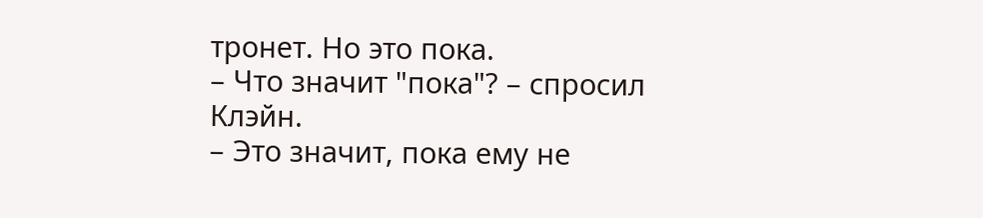тронет. Но это пока.
– Что значит "пока"? – спросил Клэйн.
– Это значит, пока ему не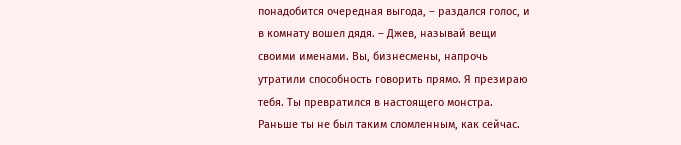понадобится очередная выгода, – раздался голос, и в комнату вошел дядя. – Джев, называй вещи своими именами. Вы, бизнесмены, напрочь утратили способность говорить прямо. Я презираю тебя. Ты превратился в настоящего монстра. Раньше ты не был таким сломленным, как сейчас.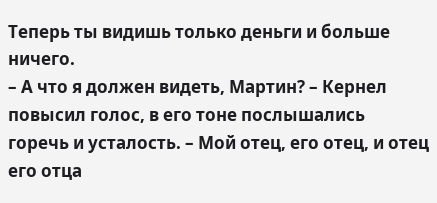Теперь ты видишь только деньги и больше ничего.
– А что я должен видеть, Мартин? – Кернел повысил голос, в его тоне послышались горечь и усталость. – Мой отец, его отец, и отец его отца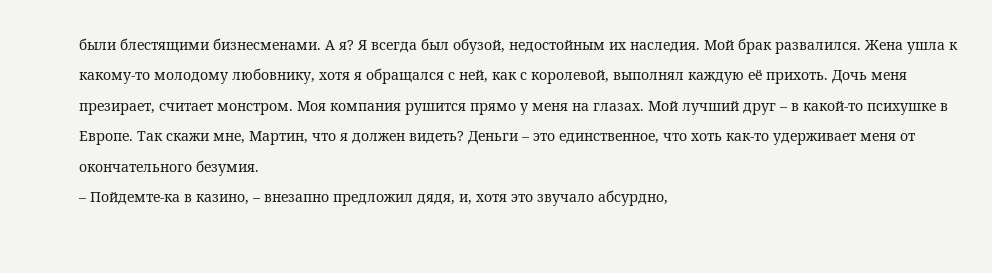были блестящими бизнесменами. А я? Я всегда был обузой, недостойным их наследия. Мой брак развалился. Жена ушла к какому-то молодому любовнику, хотя я обращался с ней, как с королевой, выполнял каждую её прихоть. Дочь меня презирает, считает монстром. Моя компания рушится прямо у меня на глазах. Мой лучший друг – в какой-то психушке в Европе. Так скажи мне, Мартин, что я должен видеть? Деньги – это единственное, что хоть как-то удерживает меня от окончательного безумия.
– Пойдемте-ка в казино, – внезапно предложил дядя, и, хотя это звучало абсурдно,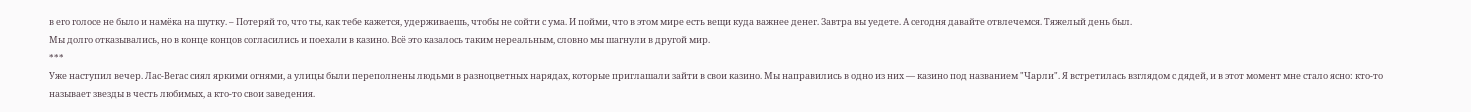в его голосе не было и намёка на шутку. – Потеряй то, что ты, как тебе кажется, удерживаешь, чтобы не сойти с ума. И пойми, что в этом мире есть вещи куда важнее денег. Завтра вы уедете. А сегодня давайте отвлечемся. Тяжелый день был.
Мы долго отказывались, но в конце концов согласились и поехали в казино. Всё это казалось таким нереальным, словно мы шагнули в другой мир.
***
Уже наступил вечер. Лас-Вегас сиял яркими огнями, а улицы были переполнены людьми в разноцветных нарядах, которые приглашали зайти в свои казино. Мы направились в одно из них — казино под названием "Чарли". Я встретилась взглядом с дядей, и в этот момент мне стало ясно: кто-то называет звезды в честь любимых, а кто-то свои заведения.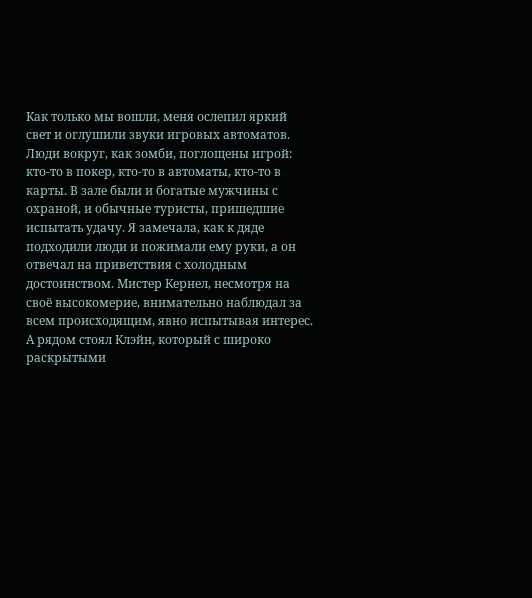Как только мы вошли, меня ослепил яркий свет и оглушили звуки игровых автоматов. Люди вокруг, как зомби, поглощены игрой: кто-то в покер, кто-то в автоматы, кто-то в карты. В зале были и богатые мужчины с охраной, и обычные туристы, пришедшие испытать удачу. Я замечала, как к дяде подходили люди и пожимали ему руки, а он отвечал на приветствия с холодным достоинством. Мистер Кернел, несмотря на своё высокомерие, внимательно наблюдал за всем происходящим, явно испытывая интерес. А рядом стоял Клэйн, который с широко раскрытыми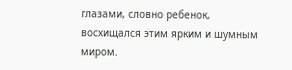глазами, словно ребенок, восхищался этим ярким и шумным миром.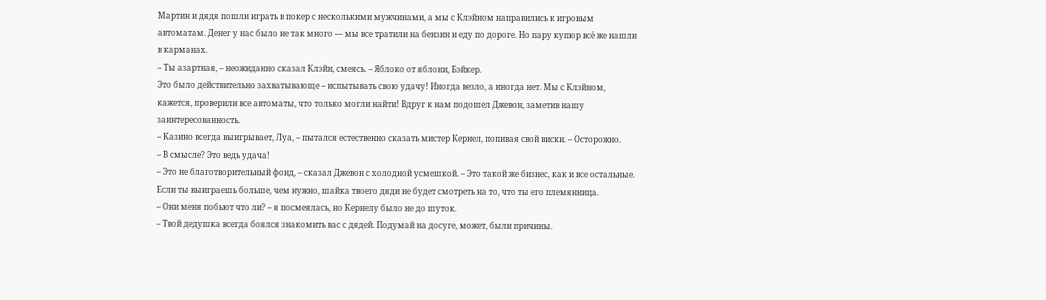Мартин и дядя пошли играть в покер с несколькими мужчинами, а мы с Клэйном направились к игровым автоматам. Денег у нас было не так много — мы все тратили на бензин и еду по дороге. Но пару купюр всё же нашли в карманах.
– Ты азартная, – неожиданно сказал Клэйн, смеясь. – Яблоко от яблони, Бэйкер.
Это было действительно захватывающе – испытывать свою удачу! Иногда везло, а иногда нет. Мы с Клэйном, кажется, проверили все автоматы, что только могли найти! Вдруг к нам подошел Джевон, заметив нашу заинтересованность.
– Казино всегда выигрывает, Луа, – пытался естественно сказать мистер Кернел, попивая свой виски. – Осторожно.
– В смысле? Это ведь удача!
– Это не благотворительный фонд, – сказал Джевон с холодной усмешкой. – Это такой же бизнес, как и все остальные. Если ты выиграешь больше, чем нужно, шайка твоего дяди не будет смотреть на то, что ты его племянница.
– Они меня побьют что ли? – я посмеялась, но Кернелу было не до шуток.
– Твой дедушка всегда боялся знакомить вас с дядей. Подумай на досуге, может, были причины.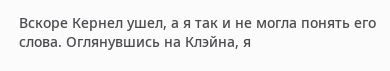Вскоре Кернел ушел, а я так и не могла понять его слова. Оглянувшись на Клэйна, я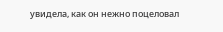увидела, как он нежно поцеловал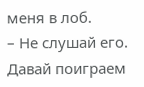меня в лоб.
– Не слушай его. Давай поиграем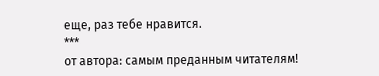еще, раз тебе нравится.
***
от автора: самым преданным читателям!